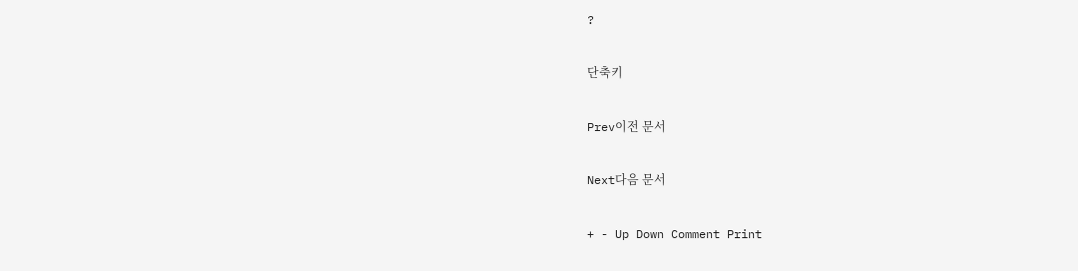?

단축키

Prev이전 문서

Next다음 문서

+ - Up Down Comment Print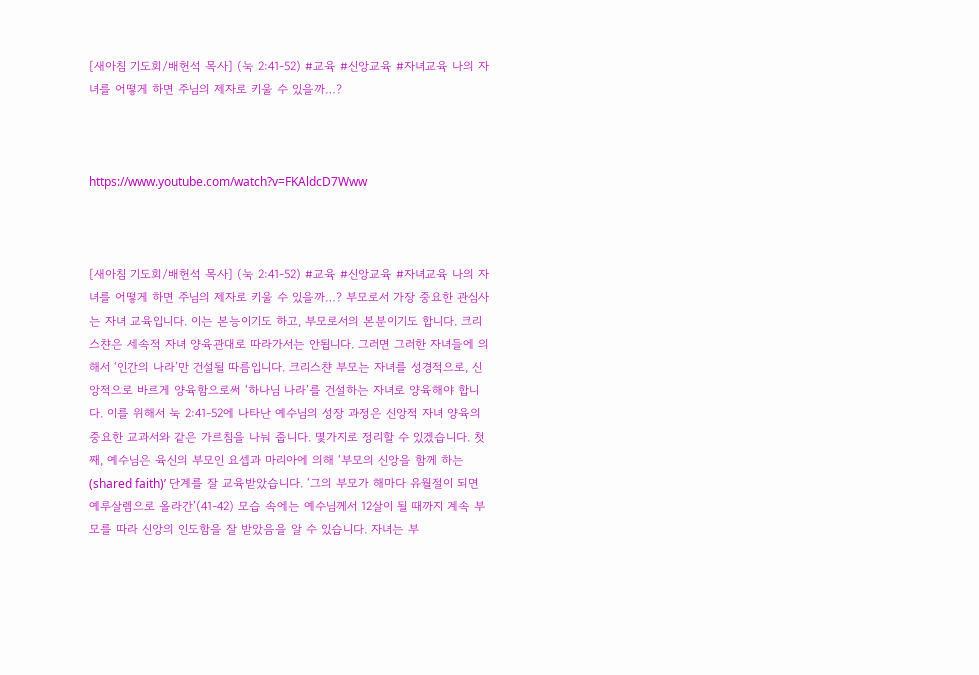[새아침 기도회/배헌석 목사] (눅 2:41-52) #교육 #신앙교육 #자녀교육 나의 자녀를 어떻게 하면 주님의 제자로 키울 수 있을까…?



https://www.youtube.com/watch?v=FKAldcD7Www



[새아침 기도회/배헌석 목사] (눅 2:41-52) #교육 #신앙교육 #자녀교육 나의 자녀를 어떻게 하면 주님의 제자로 키울 수 있을까…? 부모로서 가장 중요한 관심사는 자녀 교육입니다. 이는 본능이기도 하고, 부모로서의 본분이기도 합니다. 크리스챤은 세속적 자녀 양육관대로 따라가서는 안됩니다. 그러면 그러한 자녀들에 의해서 ‘인간의 나라’만 건설될 따름입니다. 크리스챤 부모는 자녀를 성경적으로, 신앙적으로 바르게 양육함으로써 ‘하나님 나라’를 건설하는 자녀로 양육해야 합니다. 이를 위해서 눅 2:41-52에 나타난 예수님의 성장 과정은 신앙적 자녀 양육의 중요한 교과서와 같은 가르침을 나눠 줍니다. 몇가지로 정리할 수 있겠습니다. 첫째, 예수님은 육신의 부모인 요셉과 마리아에 의해 ‘부모의 신앙을 함께 하는(shared faith)’ 단계를 잘 교육받았습니다. ‘그의 부모가 해마다 유월절이 되면 예루살렘으로 올라간’(41-42) 모습 속에는 예수님께서 12살이 될 때까지 계속 부모를 따라 신앙의 인도함을 잘 받았음을 알 수 있습니다. 자녀는 부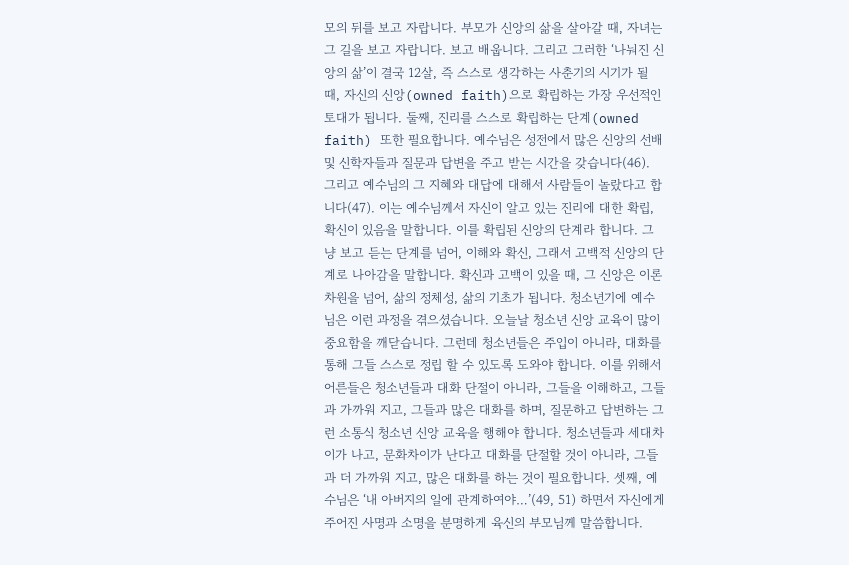모의 뒤를 보고 자랍니다. 부모가 신앙의 삶을 살아갈 때, 자녀는 그 길을 보고 자랍니다. 보고 배웁니다. 그리고 그러한 ‘나눠진 신앙의 삶’이 결국 12살, 즉 스스로 생각하는 사춘기의 시기가 될 때, 자신의 신앙(owned faith)으로 확립하는 가장 우선적인 토대가 됩니다. 둘째, 진리를 스스로 확립하는 단계(owned faith) 또한 필요합니다. 예수님은 성전에서 많은 신앙의 선배 및 신학자들과 질문과 답변을 주고 받는 시간을 갖습니다(46). 그리고 예수님의 그 지혜와 대답에 대해서 사람들이 놀랐다고 합니다(47). 이는 예수님께서 자신이 알고 있는 진리에 대한 확립, 확신이 있음을 말합니다. 이를 확립된 신앙의 단계라 합니다. 그냥 보고 듣는 단계를 넘어, 이해와 확신, 그래서 고백적 신앙의 단계로 나아감을 말합니다. 확신과 고백이 있을 때, 그 신앙은 이론차원을 넘어, 삶의 정체성, 삶의 기초가 됩니다. 청소년기에 예수님은 이런 과정을 겪으셨습니다. 오늘날 청소년 신앙 교육이 많이 중요함을 깨닫습니다. 그런데 청소년들은 주입이 아니라, 대화를 통해 그들 스스로 정립 할 수 있도록 도와야 합니다. 이를 위해서 어른들은 청소년들과 대화 단절이 아니라, 그들을 이해하고, 그들과 가까워 지고, 그들과 많은 대화를 하며, 질문하고 답변하는 그런 소통식 청소년 신앙 교육을 행해야 합니다. 청소년들과 세대차이가 나고, 문화차이가 난다고 대화를 단절할 것이 아니라, 그들과 더 가까워 지고, 많은 대화를 하는 것이 필요합니다. 셋째, 예수님은 ‘내 아버지의 일에 관계하여야…’(49, 51) 하면서 자신에게 주어진 사명과 소명을 분명하게 육신의 부모님께 말씀합니다.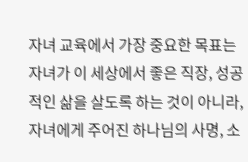자녀 교육에서 가장 중요한 목표는 자녀가 이 세상에서 좋은 직장, 성공적인 삶을 살도록 하는 것이 아니라, 자녀에게 주어진 하나님의 사명, 소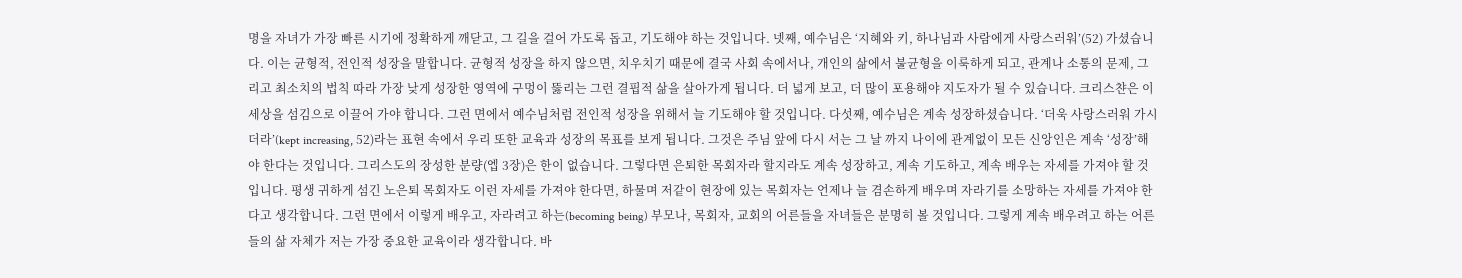명을 자녀가 가장 빠른 시기에 정확하게 깨닫고, 그 길을 걸어 가도록 돕고, 기도해야 하는 것입니다. 넷째, 예수님은 ‘지혜와 키, 하나님과 사람에게 사랑스러워’(52) 가셨습니다. 이는 균형적, 전인적 성장을 말합니다. 균형적 성장을 하지 않으면, 치우치기 때문에 결국 사회 속에서나, 개인의 삶에서 불균형을 이룩하게 되고, 관계나 소통의 문제, 그리고 최소치의 법칙 따라 가장 낮게 성장한 영역에 구멍이 뚫리는 그런 결핍적 삶을 살아가게 됩니다. 더 넓게 보고, 더 많이 포용해야 지도자가 될 수 있습니다. 크리스챤은 이 세상을 섬김으로 이끌어 가야 합니다. 그런 면에서 예수님처럼 전인적 성장을 위해서 늘 기도해야 할 것입니다. 다섯째, 예수님은 계속 성장하셨습니다. ‘더욱 사랑스러워 가시더라’(kept increasing, 52)라는 표현 속에서 우리 또한 교육과 성장의 목표를 보게 됩니다. 그것은 주님 앞에 다시 서는 그 날 까지 나이에 관계없이 모든 신앙인은 계속 ‘성장’해야 한다는 것입니다. 그리스도의 장성한 분량(엡 3장)은 한이 없습니다. 그렇다면 은퇴한 목회자라 할지라도 계속 성장하고, 계속 기도하고, 계속 배우는 자세를 가져야 할 것입니다. 평생 귀하게 섬긴 노은퇴 목회자도 이런 자세를 가져야 한다면, 하물며 저같이 현장에 있는 목회자는 언제나 늘 겸손하게 배우며 자라기를 소망하는 자세를 가져야 한다고 생각합니다. 그런 면에서 이렇게 배우고, 자라려고 하는(becoming being) 부모나, 목회자, 교회의 어른들을 자녀들은 분명히 볼 것입니다. 그렇게 계속 배우려고 하는 어른들의 삶 자체가 저는 가장 중요한 교육이라 생각합니다. 바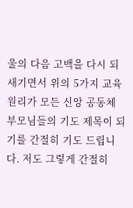울의 다음 고백을 다시 되새기면서 위의 5가지 교육 원리가 모든 신앙 공동체 부모님들의 기도 제목이 되기를 간절히 기도 드립니다. 저도 그렇게 간절히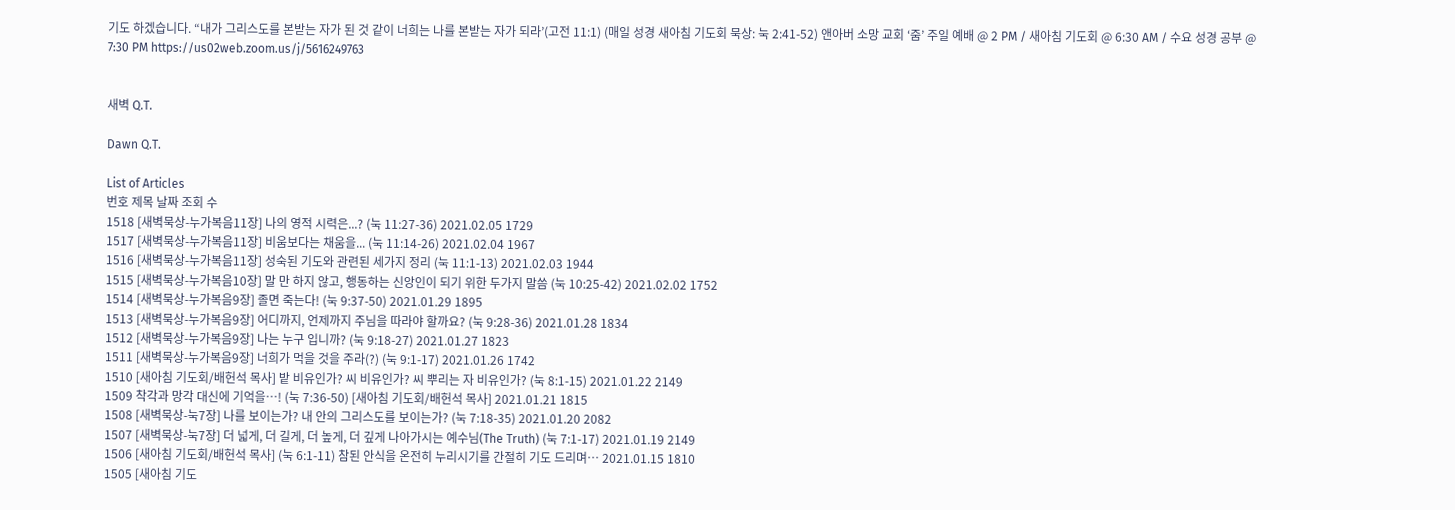기도 하겠습니다. “내가 그리스도를 본받는 자가 된 것 같이 너희는 나를 본받는 자가 되라’(고전 11:1) (매일 성경 새아침 기도회 묵상: 눅 2:41-52) 앤아버 소망 교회 ‘줌’ 주일 예배 @ 2 PM / 새아침 기도회 @ 6:30 AM / 수요 성경 공부 @ 7:30 PM https://us02web.zoom.us/j/5616249763


새벽 Q.T.

Dawn Q.T.

List of Articles
번호 제목 날짜 조회 수
1518 [새벽묵상-누가복음11장] 나의 영적 시력은...? (눅 11:27-36) 2021.02.05 1729
1517 [새벽묵상-누가복음11장] 비움보다는 채움을... (눅 11:14-26) 2021.02.04 1967
1516 [새벽묵상-누가복음11장] 성숙된 기도와 관련된 세가지 정리 (눅 11:1-13) 2021.02.03 1944
1515 [새벽묵상-누가복음10장] 말 만 하지 않고, 행동하는 신앙인이 되기 위한 두가지 말씀 (눅 10:25-42) 2021.02.02 1752
1514 [새벽묵상-누가복음9장] 졸면 죽는다! (눅 9:37-50) 2021.01.29 1895
1513 [새벽묵상-누가복음9장] 어디까지, 언제까지 주님을 따라야 할까요? (눅 9:28-36) 2021.01.28 1834
1512 [새벽묵상-누가복음9장] 나는 누구 입니까? (눅 9:18-27) 2021.01.27 1823
1511 [새벽묵상-누가복음9장] 너희가 먹을 것을 주라(?) (눅 9:1-17) 2021.01.26 1742
1510 [새아침 기도회/배헌석 목사] 밭 비유인가? 씨 비유인가? 씨 뿌리는 자 비유인가? (눅 8:1-15) 2021.01.22 2149
1509 착각과 망각 대신에 기억을…! (눅 7:36-50) [새아침 기도회/배헌석 목사] 2021.01.21 1815
1508 [새벽묵상-눅7장] 나를 보이는가? 내 안의 그리스도를 보이는가? (눅 7:18-35) 2021.01.20 2082
1507 [새벽묵상-눅7장] 더 넓게, 더 길게, 더 높게, 더 깊게 나아가시는 예수님(The Truth) (눅 7:1-17) 2021.01.19 2149
1506 [새아침 기도회/배헌석 목사] (눅 6:1-11) 참된 안식을 온전히 누리시기를 간절히 기도 드리며… 2021.01.15 1810
1505 [새아침 기도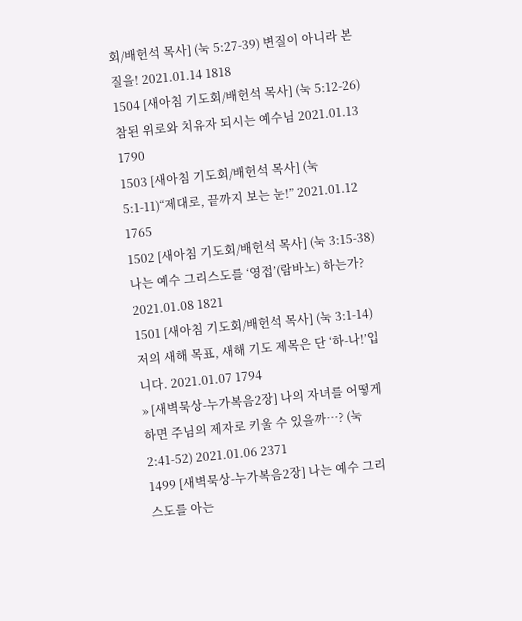회/배헌석 목사] (눅 5:27-39) 변질이 아니라 본질을! 2021.01.14 1818
1504 [새아침 기도회/배헌석 목사] (눅 5:12-26)참된 위로와 치유자 되시는 예수님 2021.01.13 1790
1503 [새아침 기도회/배헌석 목사] (눅 5:1-11)“제대로, 끝까지 보는 눈!” 2021.01.12 1765
1502 [새아침 기도회/배헌석 목사] (눅 3:15-38) 나는 예수 그리스도를 ‘영접’(람바노) 하는가? 2021.01.08 1821
1501 [새아침 기도회/배헌석 목사] (눅 3:1-14)저의 새해 목표, 새해 기도 제목은 단 ‘하-나!’입니다. 2021.01.07 1794
» [새벽묵상-누가복음2장] 나의 자녀를 어떻게 하면 주님의 제자로 키울 수 있을까…? (눅 2:41-52) 2021.01.06 2371
1499 [새벽묵상-누가복음2장] 나는 예수 그리스도를 아는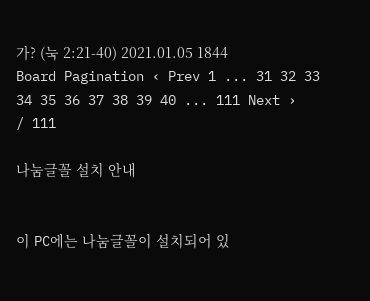가? (눅 2:21-40) 2021.01.05 1844
Board Pagination ‹ Prev 1 ... 31 32 33 34 35 36 37 38 39 40 ... 111 Next ›
/ 111

나눔글꼴 설치 안내


이 PC에는 나눔글꼴이 설치되어 있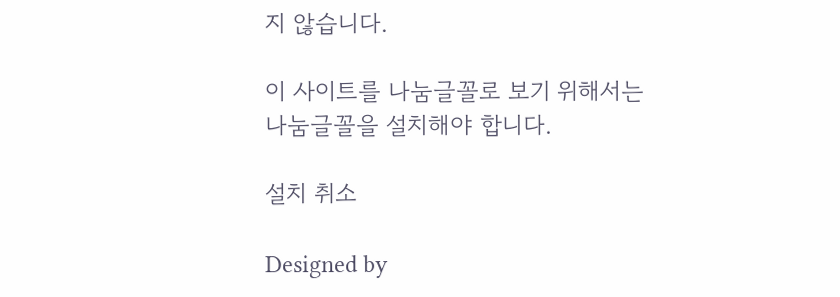지 않습니다.

이 사이트를 나눔글꼴로 보기 위해서는
나눔글꼴을 설치해야 합니다.

설치 취소

Designed by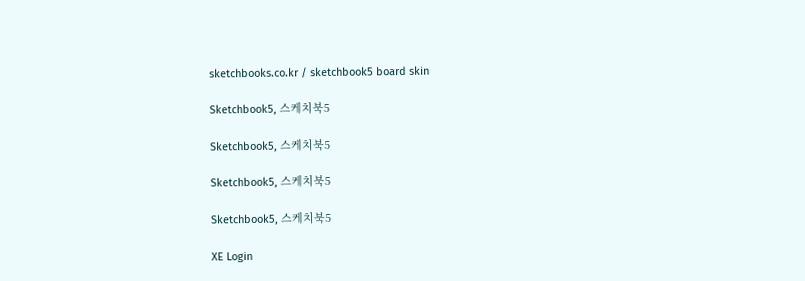sketchbooks.co.kr / sketchbook5 board skin

Sketchbook5, 스케치북5

Sketchbook5, 스케치북5

Sketchbook5, 스케치북5

Sketchbook5, 스케치북5

XE Login